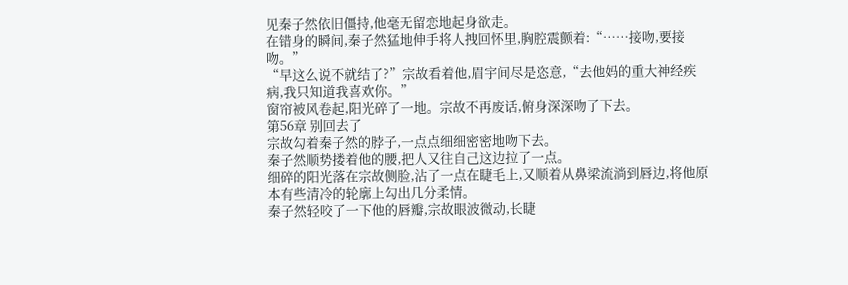见秦子然依旧僵持,他毫无留恋地起身欲走。
在错身的瞬间,秦子然猛地伸手将人拽回怀里,胸腔震颤着:“……接吻,要接吻。”
“早这么说不就结了?”宗故看着他,眉宇间尽是恣意,“去他妈的重大神经疾病,我只知道我喜欢你。”
窗帘被风卷起,阳光碎了一地。宗故不再废话,俯身深深吻了下去。
第56章 别回去了
宗故勾着秦子然的脖子,一点点细细密密地吻下去。
秦子然顺势搂着他的腰,把人又往自己这边拉了一点。
细碎的阳光落在宗故侧脸,沾了一点在睫毛上,又顺着从鼻梁流淌到唇边,将他原本有些清冷的轮廓上勾出几分柔情。
秦子然轻咬了一下他的唇瓣,宗故眼波微动,长睫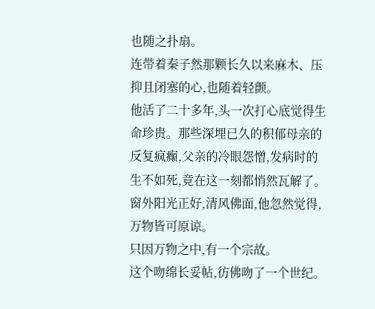也随之扑扇。
连带着秦子然那颗长久以来麻木、压抑且闭塞的心,也随着轻颤。
他活了二十多年,头一次打心底觉得生命珍贵。那些深埋已久的积郁母亲的反复疯癫,父亲的冷眼怨憎,发病时的生不如死,竟在这一刻都悄然瓦解了。
窗外阳光正好,清风佛面,他忽然觉得,万物皆可原谅。
只因万物之中,有一个宗故。
这个吻绵长妥帖,彷佛吻了一个世纪。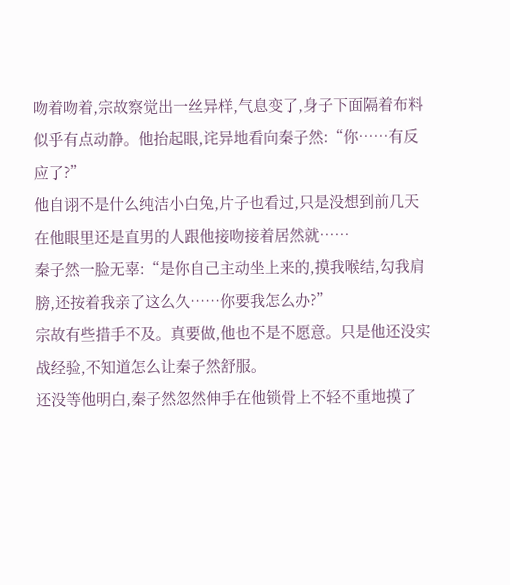吻着吻着,宗故察觉出一丝异样,气息变了,身子下面隔着布料似乎有点动静。他抬起眼,诧异地看向秦子然:“你……有反应了?”
他自诩不是什么纯洁小白兔,片子也看过,只是没想到前几天在他眼里还是直男的人跟他接吻接着居然就……
秦子然一脸无辜:“是你自己主动坐上来的,摸我喉结,勾我肩膀,还按着我亲了这么久……你要我怎么办?”
宗故有些措手不及。真要做,他也不是不愿意。只是他还没实战经验,不知道怎么让秦子然舒服。
还没等他明白,秦子然忽然伸手在他锁骨上不轻不重地摸了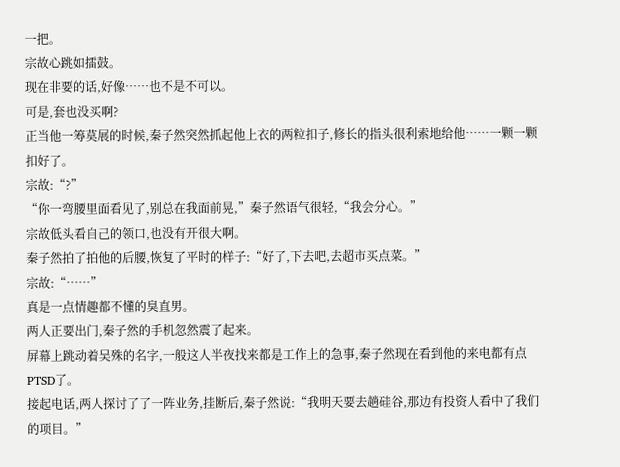一把。
宗故心跳如擂鼓。
现在非要的话,好像……也不是不可以。
可是,套也没买啊?
正当他一筹莫展的时候,秦子然突然抓起他上衣的两粒扣子,修长的指头很利索地给他……一颗一颗扣好了。
宗故:“?”
“你一弯腰里面看见了,别总在我面前晃,”秦子然语气很轻,“我会分心。”
宗故低头看自己的领口,也没有开很大啊。
秦子然拍了拍他的后腰,恢复了平时的样子:“好了,下去吧,去超市买点菜。”
宗故:“……”
真是一点情趣都不懂的臭直男。
两人正要出门,秦子然的手机忽然震了起来。
屏幕上跳动着吴殊的名字,一般这人半夜找来都是工作上的急事,秦子然现在看到他的来电都有点PTSD了。
接起电话,两人探讨了了一阵业务,挂断后,秦子然说:“我明天要去趟硅谷,那边有投资人看中了我们的项目。”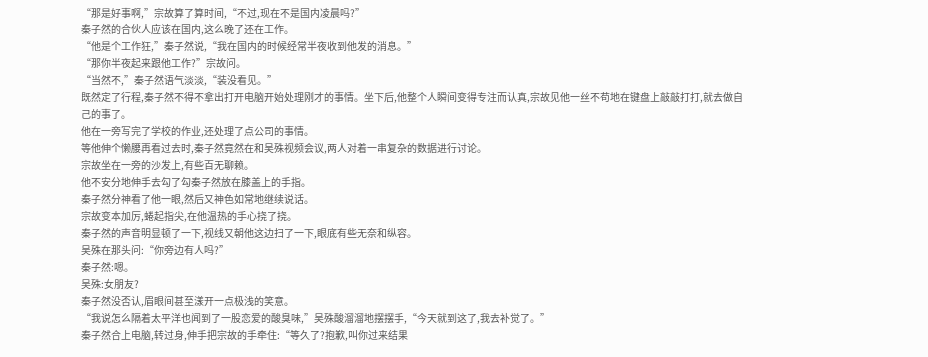“那是好事啊,”宗故算了算时间,“不过,现在不是国内凌晨吗?”
秦子然的合伙人应该在国内,这么晚了还在工作。
“他是个工作狂,”秦子然说,“我在国内的时候经常半夜收到他发的消息。”
“那你半夜起来跟他工作?”宗故问。
“当然不,”秦子然语气淡淡,“装没看见。”
既然定了行程,秦子然不得不拿出打开电脑开始处理刚才的事情。坐下后,他整个人瞬间变得专注而认真,宗故见他一丝不苟地在键盘上敲敲打打,就去做自己的事了。
他在一旁写完了学校的作业,还处理了点公司的事情。
等他伸个懒腰再看过去时,秦子然竟然在和吴殊视频会议,两人对着一串复杂的数据进行讨论。
宗故坐在一旁的沙发上,有些百无聊赖。
他不安分地伸手去勾了勾秦子然放在膝盖上的手指。
秦子然分神看了他一眼,然后又神色如常地继续说话。
宗故变本加厉,蜷起指尖,在他温热的手心挠了挠。
秦子然的声音明显顿了一下,视线又朝他这边扫了一下,眼底有些无奈和纵容。
吴殊在那头问:“你旁边有人吗?”
秦子然:嗯。
吴殊:女朋友?
秦子然没否认,眉眼间甚至漾开一点极浅的笑意。
“我说怎么隔着太平洋也闻到了一股恋爱的酸臭味,”吴殊酸溜溜地摆摆手,“今天就到这了,我去补觉了。”
秦子然合上电脑,转过身,伸手把宗故的手牵住:“等久了?抱歉,叫你过来结果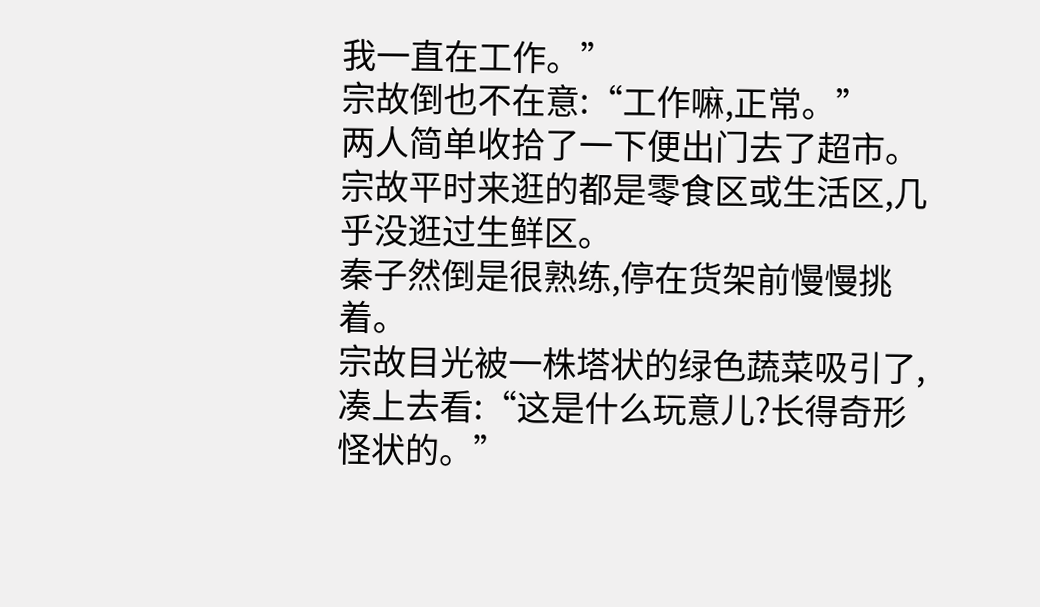我一直在工作。”
宗故倒也不在意:“工作嘛,正常。”
两人简单收拾了一下便出门去了超市。
宗故平时来逛的都是零食区或生活区,几乎没逛过生鲜区。
秦子然倒是很熟练,停在货架前慢慢挑着。
宗故目光被一株塔状的绿色蔬菜吸引了,凑上去看:“这是什么玩意儿?长得奇形怪状的。”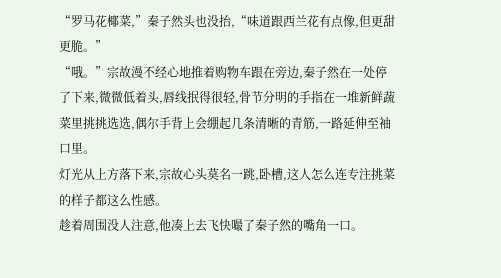“罗马花椰菜,”秦子然头也没抬,“味道跟西兰花有点像,但更甜更脆。”
“哦。”宗故漫不经心地推着购物车跟在旁边,秦子然在一处停了下来,微微低着头,唇线抿得很轻,骨节分明的手指在一堆新鲜蔬菜里挑挑选选,偶尔手背上会绷起几条清晰的青筋,一路延伸至袖口里。
灯光从上方落下来,宗故心头莫名一跳,卧槽,这人怎么连专注挑菜的样子都这么性感。
趁着周围没人注意,他凑上去飞快嘬了秦子然的嘴角一口。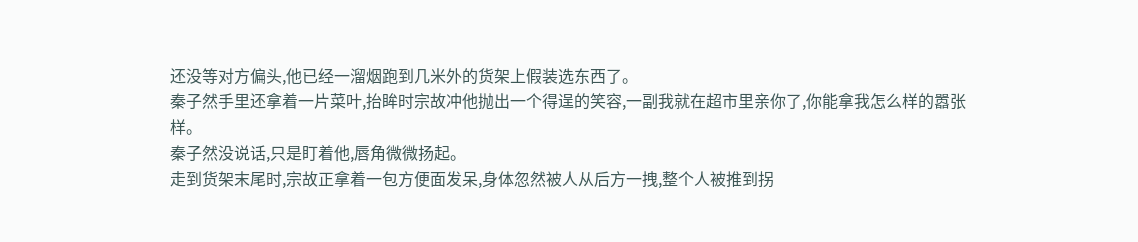还没等对方偏头,他已经一溜烟跑到几米外的货架上假装选东西了。
秦子然手里还拿着一片菜叶,抬眸时宗故冲他抛出一个得逞的笑容,一副我就在超市里亲你了,你能拿我怎么样的嚣张样。
秦子然没说话,只是盯着他,唇角微微扬起。
走到货架末尾时,宗故正拿着一包方便面发呆,身体忽然被人从后方一拽,整个人被推到拐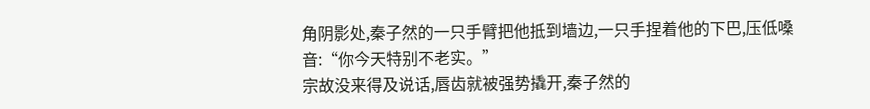角阴影处,秦子然的一只手臂把他抵到墙边,一只手捏着他的下巴,压低嗓音:“你今天特别不老实。”
宗故没来得及说话,唇齿就被强势撬开,秦子然的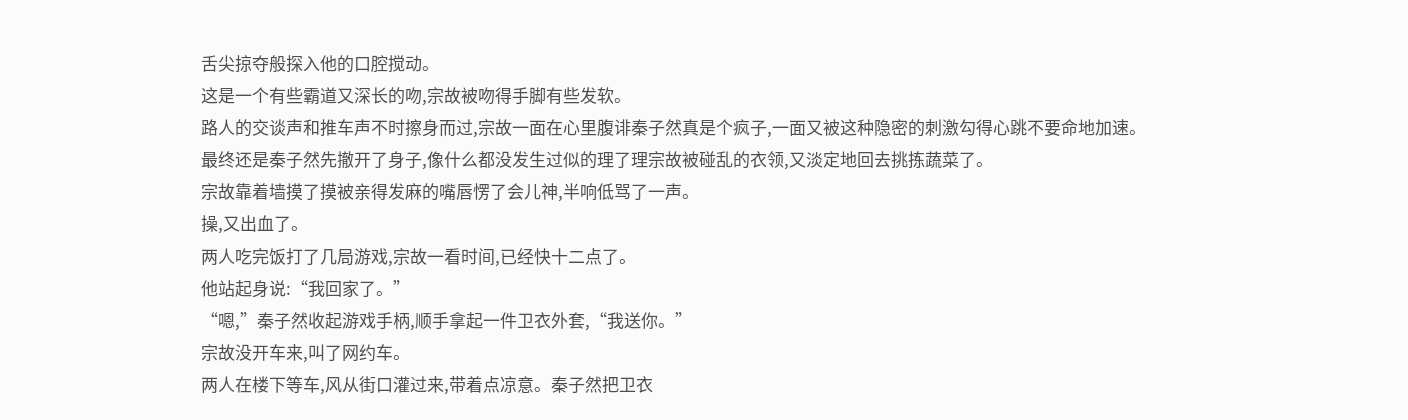舌尖掠夺般探入他的口腔搅动。
这是一个有些霸道又深长的吻,宗故被吻得手脚有些发软。
路人的交谈声和推车声不时擦身而过,宗故一面在心里腹诽秦子然真是个疯子,一面又被这种隐密的刺激勾得心跳不要命地加速。
最终还是秦子然先撤开了身子,像什么都没发生过似的理了理宗故被碰乱的衣领,又淡定地回去挑拣蔬菜了。
宗故靠着墙摸了摸被亲得发麻的嘴唇愣了会儿神,半响低骂了一声。
操,又出血了。
两人吃完饭打了几局游戏,宗故一看时间,已经快十二点了。
他站起身说:“我回家了。”
“嗯,”秦子然收起游戏手柄,顺手拿起一件卫衣外套,“我送你。”
宗故没开车来,叫了网约车。
两人在楼下等车,风从街口灌过来,带着点凉意。秦子然把卫衣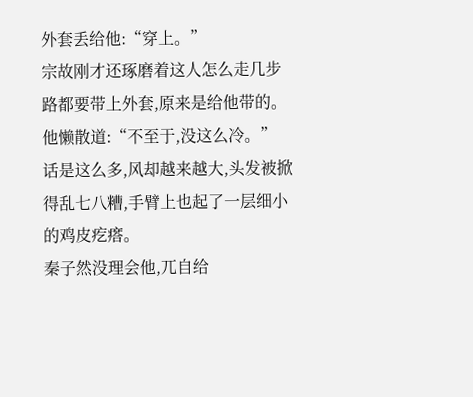外套丢给他:“穿上。”
宗故刚才还琢磨着这人怎么走几步路都要带上外套,原来是给他带的。
他懒散道:“不至于,没这么冷。”
话是这么多,风却越来越大,头发被掀得乱七八糟,手臂上也起了一层细小的鸡皮疙瘩。
秦子然没理会他,兀自给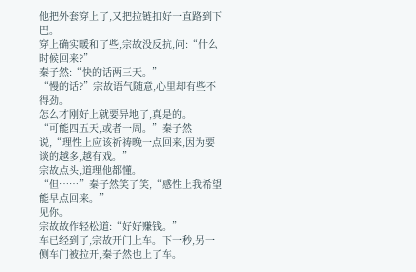他把外套穿上了,又把拉链扣好一直路到下巴。
穿上确实暖和了些,宗故没反抗,问:“什么时候回来?”
秦子然:“快的话两三天。”
“慢的话?”宗故语气随意,心里却有些不得劲。
怎么才刚好上就要异地了,真是的。
“可能四五天,或者一周。”秦子然说,“理性上应该祈祷晚一点回来,因为要谈的越多,越有戏。”
宗故点头,道理他都懂。
“但……”秦子然笑了笑,“感性上我希望能早点回来。”
见你。
宗故故作轻松道:“好好赚钱。”
车已经到了,宗故开门上车。下一秒,另一侧车门被拉开,秦子然也上了车。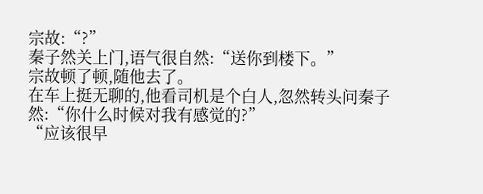宗故:“?”
秦子然关上门,语气很自然:“送你到楼下。”
宗故顿了顿,随他去了。
在车上挺无聊的,他看司机是个白人,忽然转头问秦子然:“你什么时候对我有感觉的?”
“应该很早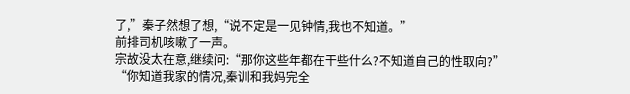了,”秦子然想了想,“说不定是一见钟情,我也不知道。”
前排司机咳嗽了一声。
宗故没太在意,继续问:“那你这些年都在干些什么?不知道自己的性取向?”
“你知道我家的情况,秦训和我妈完全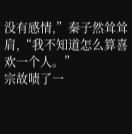没有感情,”秦子然耸耸肩,“我不知道怎么算喜欢一个人。”
宗故啧了一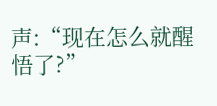声:“现在怎么就醒悟了?”